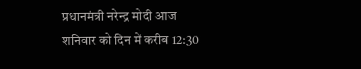प्रधानमंत्री नरेन्द्र मोदी आज शनिवार को दिन में करीब 12:30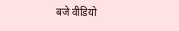बजे वीडियो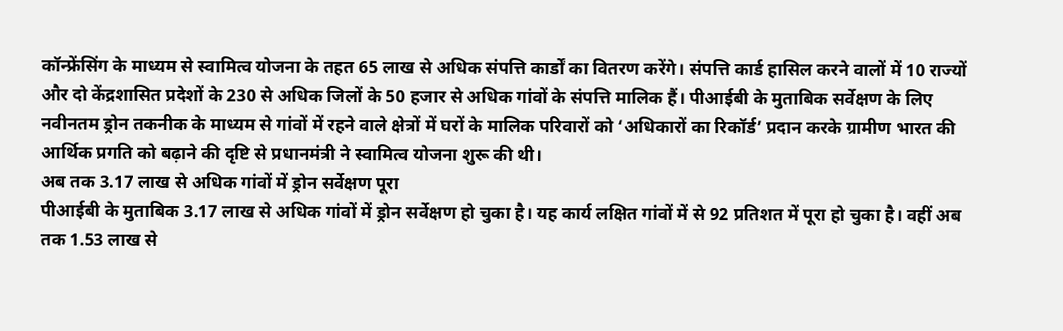कॉन्फ्रेंसिंग के माध्यम से स्वामित्व योजना के तहत 65 लाख से अधिक संपत्ति कार्डों का वितरण करेंगे। संपत्ति कार्ड हासिल करने वालों में 10 राज्यों और दो केंद्रशासित प्रदेशों के 230 से अधिक जिलों के 50 हजार से अधिक गांवों के संपत्ति मालिक हैं। पीआईबी के मुताबिक सर्वेक्षण के लिए नवीनतम ड्रोन तकनीक के माध्यम से गांवों में रहने वाले क्षेत्रों में घरों के मालिक परिवारों को ‘अधिकारों का रिकॉर्ड’ प्रदान करके ग्रामीण भारत की आर्थिक प्रगति को बढ़ाने की दृष्टि से प्रधानमंत्री ने स्वामित्व योजना शुरू की थी।
अब तक 3.17 लाख से अधिक गांवों में ड्रोन सर्वेक्षण पूरा
पीआईबी के मुताबिक 3.17 लाख से अधिक गांवों में ड्रोन सर्वेक्षण हो चुका है। यह कार्य लक्षित गांवों में से 92 प्रतिशत में पूरा हो चुका है। वहीं अब तक 1.53 लाख से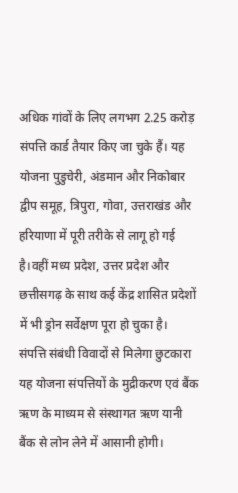अधिक गांवों के लिए लगभग 2.25 करोड़ संपत्ति कार्ड तैयार किए जा चुके हैं। यह योजना पुडुचेरी, अंडमान और निकोबार द्वीप समूह, त्रिपुरा, गोवा, उत्तराखंड और हरियाणा में पूरी तरीके से लागू हो गई है।वहीं मध्य प्रदेश, उत्तर प्रदेश और छत्तीसगढ़ के साथ कई केंद्र शासित प्रदेशों में भी ड्रोन सर्वेक्षण पूरा हो चुका है।
संपत्ति संबंधी विवादों से मिलेगा छुटकारा
यह योजना संपत्तियों के मुद्रीकरण एवं बैंक ऋण के माध्यम से संस्थागत ऋण यानी बैंक से लोन लेने में आसानी होगी।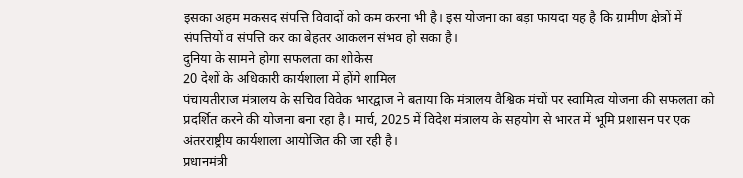इसका अहम मकसद संपत्ति विवादों को कम करना भी है। इस योजना का बड़ा फायदा यह है कि ग्रामीण क्षेत्रों में संपत्तियों व संपत्ति कर का बेहतर आकलन संभव हो सका है।
दुनिया के सामने होगा सफलता का शोकेस
20 देशों के अधिकारी कार्यशाला में होंगे शामिल
पंचायतीराज मंत्रालय के सचिव विवेक भारद्वाज ने बताया कि मंत्रालय वैश्विक मंचों पर स्वामित्व योजना की सफलता को प्रदर्शित करने की योजना बना रहा है। मार्च, 2025 में विदेश मंत्रालय के सहयोग से भारत में भूमि प्रशासन पर एक अंतरराष्ट्रीय कार्यशाला आयोजित की जा रही है।
प्रधानमंत्री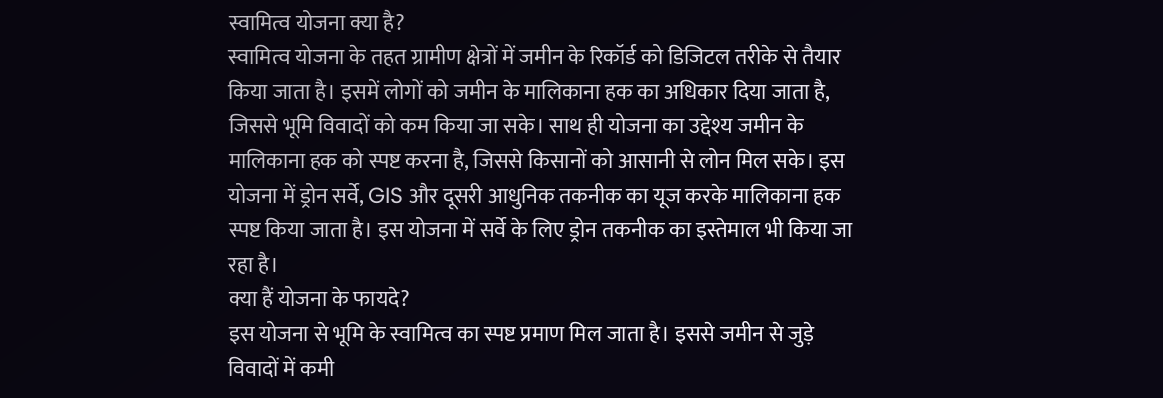स्वामित्व योजना क्या है?
स्वामित्व योजना के तहत ग्रामीण क्षेत्रों में जमीन के रिकॉर्ड को डिजिटल तरीके से तैयार किया जाता है। इसमें लोगों को जमीन के मालिकाना हक का अधिकार दिया जाता है, जिससे भूमि विवादों को कम किया जा सके। साथ ही योजना का उद्देश्य जमीन के मालिकाना हक को स्पष्ट करना है, जिससे किसानों को आसानी से लोन मिल सके। इस योजना में ड्रोन सर्वे, GIS और दूसरी आधुनिक तकनीक का यूज करके मालिकाना हक स्पष्ट किया जाता है। इस योजना में सर्वे के लिए ड्रोन तकनीक का इस्तेमाल भी किया जा रहा है।
क्या हैं योजना के फायदे?
इस योजना से भूमि के स्वामित्व का स्पष्ट प्रमाण मिल जाता है। इससे जमीन से जुड़े विवादों में कमी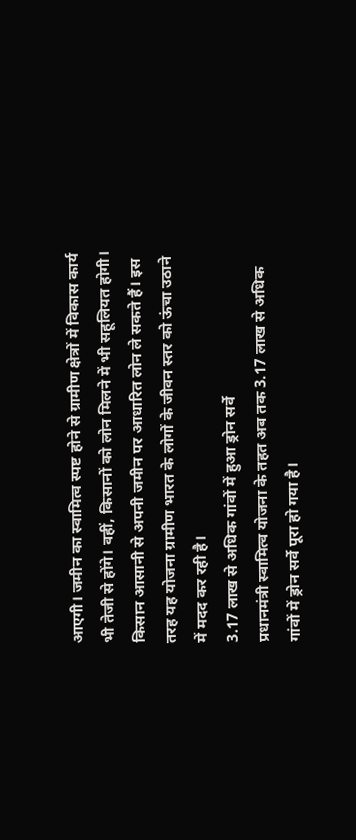आएगी। जमीन का स्वामित्व स्पष्ट होने से ग्रामीण क्षेत्रों में विकास कार्य भी तेजी से होंगे। वहीं, किसानों को लोन मिलने में भी सहूलियत होगी। किसान आसानी से अपनी जमीन पर आधारित लोन ले सकते हैं। इस तरह यह योजना ग्रामीण भारत के लोगों के जीवन स्तर को ऊंचा उठाने में मदद कर रही है।
3.17 लाख से अधिक गांवों में हुआ ड्रोन सर्वे
प्रधानमंत्री स्वामित्व योजना के तहत अब तक 3.17 लाख से अधिक गांवों में ड्रोन सर्वे पूरा हो गया है।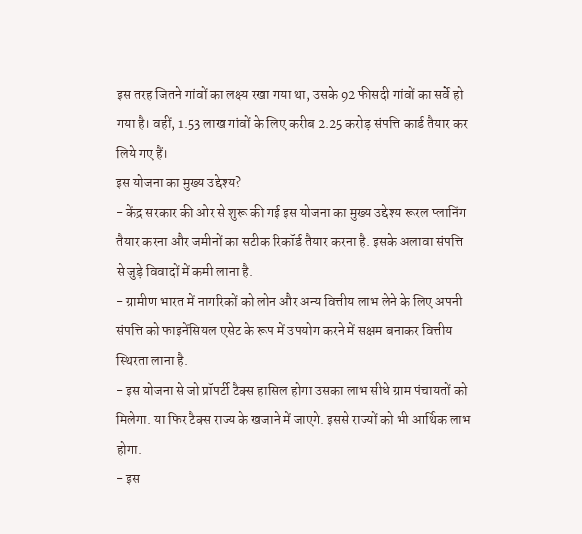इस तरह जितने गांवों का लक्ष्य रखा गया था, उसके 92 फीसदी गांवों का सर्वे हो गया है। वहीं, 1.53 लाख गांवों के लिए करीब 2.25 करोड़ संपत्ति कार्ड तैयार कर लिये गए हैं।
इस योजना का मुख्य उद्देश्य?
- केंद्र सरकार की ओर से शुरू की गई इस योजना का मुख्य उद्देश्य रूरल प्लानिंग तैयार करना और जमीनों का सटीक रिकॉर्ड तैयार करना है. इसके अलावा संपत्ति से जुड़े विवादों में कमी लाना है.
- ग्रामीण भारत में नागरिकों को लोन और अन्य वित्तीय लाभ लेने के लिए अपनी संपत्ति को फाइनेंसियल एसेट के रूप में उपयोग करने में सक्षम बनाकर वित्तीय स्थिरता लाना है.
- इस योजना से जो प्रॉपर्टी टैक्स हासिल होगा उसका लाभ सीधे ग्राम पंचायतों को मिलेगा. या फिर टैक्स राज्य के खजाने में जाएगे. इससे राज्यों को भी आर्थिक लाभ होगा.
- इस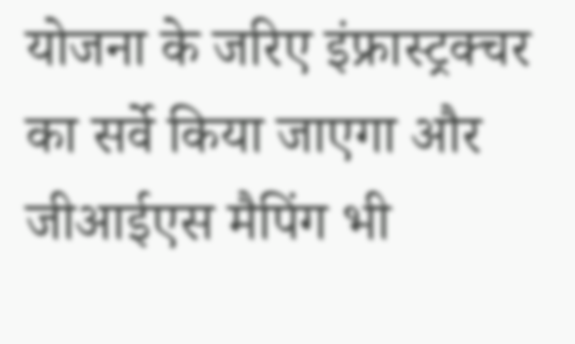योजना के जरिए इंफ्रास्ट्रक्चर का सर्वे किया जाएगा और जीआईएस मैपिंग भी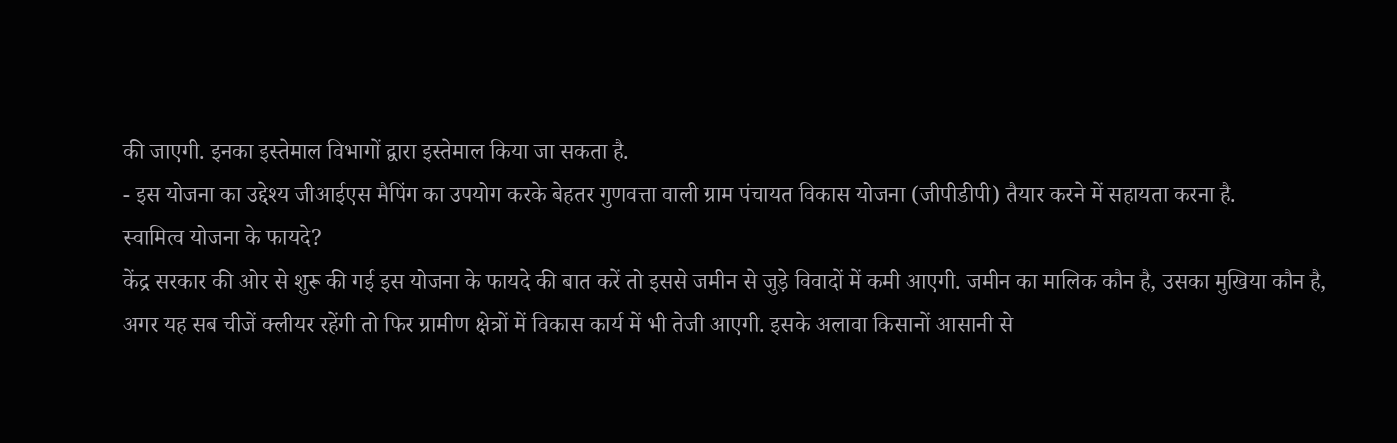की जाएगी. इनका इस्तेमाल विभागों द्वारा इस्तेमाल किया जा सकता है.
- इस योजना का उद्देश्य जीआईएस मैपिंग का उपयोग करके बेहतर गुणवत्ता वाली ग्राम पंचायत विकास योजना (जीपीडीपी) तैयार करने में सहायता करना है.
स्वामित्व योजना के फायदे?
केंद्र सरकार की ओर से शुरू की गई इस योजना के फायदे की बात करें तो इससे जमीन से जुड़े विवादों में कमी आएगी. जमीन का मालिक कौन है, उसका मुखिया कौन है, अगर यह सब चीजें क्लीयर रहेंगी तो फिर ग्रामीण क्षेत्रों में विकास कार्य में भी तेजी आएगी. इसके अलावा किसानों आसानी से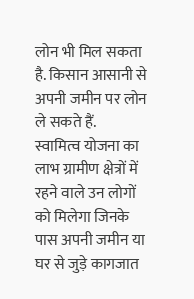लोन भी मिल सकता है. किसान आसानी से अपनी जमीन पर लोन ले सकते हैं.
स्वामित्व योजना का लाभ ग्रामीण क्षेत्रों में रहने वाले उन लोगों को मिलेगा जिनके पास अपनी जमीन या घर से जुड़े कागजात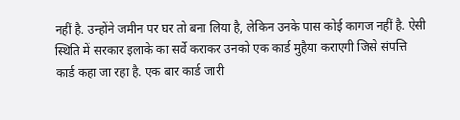नहीं है. उन्होंने जमीन पर घर तो बना लिया है, लेकिन उनके पास कोई कागज नहीं है. ऐसी स्थिति में सरकार इलाके का सर्वे कराकर उनको एक कार्ड मुहैया कराएगी जिसे संपत्ति कार्ड कहा जा रहा है. एक बार कार्ड जारी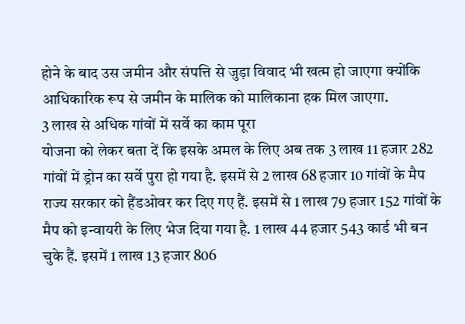होने के बाद उस जमीन और संपत्ति से जुड़ा विवाद भी खत्म हो जाएगा क्योंकि आधिकारिक रूप से जमीन के मालिक को मालिकाना हक मिल जाएगा.
3 लाख से अधिक गांवों में सर्वे का काम पूरा
योजना को लेकर बता दें कि इसके अमल के लिए अब तक 3 लाख 11 हजार 282 गांवों में ड्रोन का सर्वे पुरा हो गया है. इसमें से 2 लाख 68 हजार 10 गांवों के मैप राज्य सरकार को हैंडओवर कर दिए गए हैं. इसमें से 1 लाख 79 हजार 152 गांवों के मैप को इन्वायरी के लिए भेज दिया गया है. 1 लाख 44 हजार 543 कार्ड भी बन चुके हैं. इसमें 1 लाख 13 हजार 806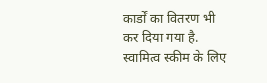कार्डों का वितरण भी कर दिया गया है.
स्वामित्व स्कीम के लिए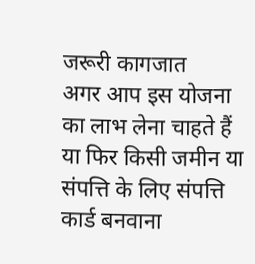जरूरी कागजात
अगर आप इस योजना का लाभ लेना चाहते हैं या फिर किसी जमीन या संपत्ति के लिए संपत्ति कार्ड बनवाना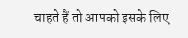चाहते हैं तो आपको इसके लिए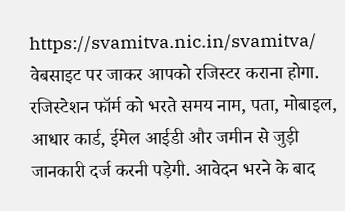https://svamitva.nic.in/svamitva/ वेबसाइट पर जाकर आपको रजिस्टर कराना होगा. रजिस्टेशन फॉर्म को भरते समय नाम, पता, मोबाइल, आधार कार्ड, ईमेल आईडी और जमीन से जुड़ी जानकारी दर्ज करनी पड़ेगी. आवेदन भरने के बाद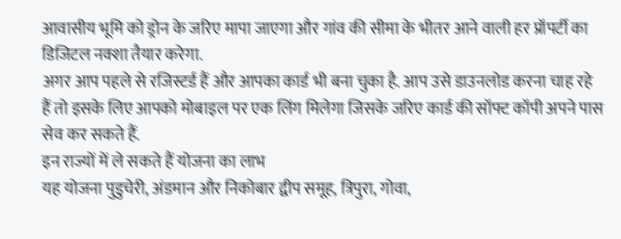आवासीय भूमि को ड्रोन के जरिए मापा जाएगा और गांव की सीमा के भीतर आने वाली हर प्रॉपर्टी का डिजिटल नक्शा तैयार करेगा.
अगर आप पहले से रजिस्टर्ड हैं और आपका कार्ड भी बना चुका है. आप उसे डाउनलोड करना चाह रहे हैं तो इसके लिए आपको मोबाइल पर एक लिंग मिलेगा जिसके जरिए कार्ड की सॉफ्ट कॉपी अपने पास सेव कर सकते हैं.
इन राज्यों में ले सकते हैं योजना का लाभ
यह योजना पुडुचेरी, अंडमान और निकोबार द्वीप समूह, त्रिपुरा, गोवा,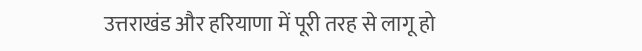उत्तराखंड और हरियाणा में पूरी तरह से लागू हो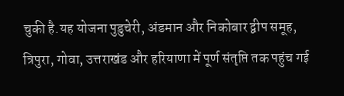चुकी है.यह योजना पुडुचेरी, अंडमान और निकोबार द्वीप समूह, त्रिपुरा, गोवा, उत्तराखंड और हरियाणा में पूर्ण संतृप्ति तक पहुंच गई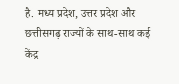है. मध्य प्रदेश, उत्तर प्रदेश और छत्तीसगढ़ राज्यों के साथ-साथ कई केंद्र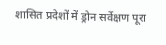शासित प्रदेशों में ड्रोन सर्वेक्षण पूरा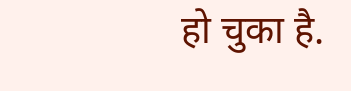हो चुका है.